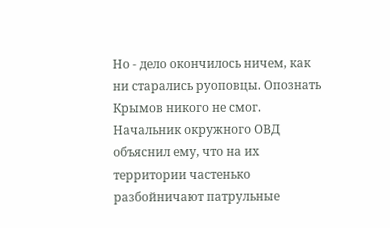Но - дело окончилось ничем, как ни старались руоповцы. Опознать Крымов никого не смог. Начальник окружного ОВД объяснил ему, что на их территории частенько разбойничают патрульные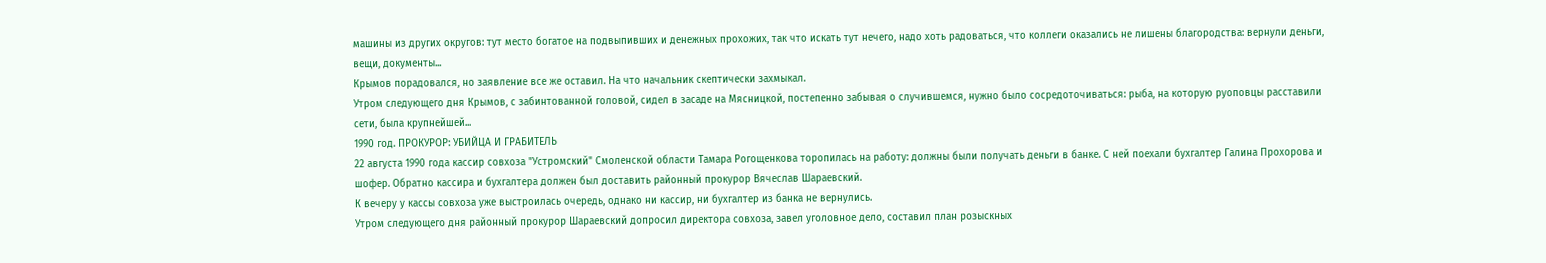машины из других округов: тут место богатое на подвыпивших и денежных прохожих, так что искать тут нечего, надо хоть радоваться, что коллеги оказались не лишены благородства: вернули деньги, вещи, документы...
Крымов порадовался, но заявление все же оставил. На что начальник скептически захмыкал.
Утром следующего дня Крымов, с забинтованной головой, сидел в засаде на Мясницкой, постепенно забывая о случившемся, нужно было сосредоточиваться: рыба, на которую руоповцы расставили сети, была крупнейшей...
1990 год. ПРОКУРОР: УБИЙЦА И ГРАБИТЕЛЬ
22 августа 1990 года кассир совхоза "Устромский" Смоленской области Тамара Рогощенкова торопилась на работу: должны были получать деньги в банке. С ней поехали бухгалтер Галина Прохорова и шофер. Обратно кассира и бухгалтера должен был доставить районный прокурор Вячеслав Шараевский.
К вечеру у кассы совхоза уже выстроилась очередь, однако ни кассир, ни бухгалтер из банка не вернулись.
Утром следующего дня районный прокурор Шараевский допросил директора совхоза, завел уголовное дело, составил план розыскных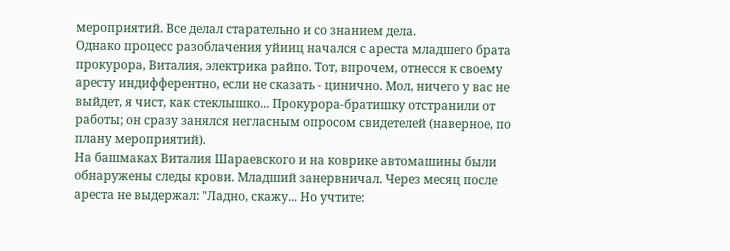мероприятий. Все делал старательно и со знанием дела.
Однако процесс разоблачения уйииц начался с ареста младшего брата прокурора, Виталия, электрика райпо. Тот, впрочем, отнесся к своему аресту индифферентно, если не сказать - цинично. Мол, ничего у вас не выйдет, я чист, как стеклышко... Прокурора-братишку отстранили от работы; он сразу занялся негласным опросом свидетелей (наверное, по плану мероприятий).
На башмаках Виталия Шараевского и на коврике автомашины были обнаружены следы крови. Младший занервничал. Через месяц после ареста не выдержал: "Ладно, скажу... Но учтите: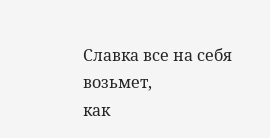Славка все на себя возьмет,
как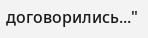договорились..."